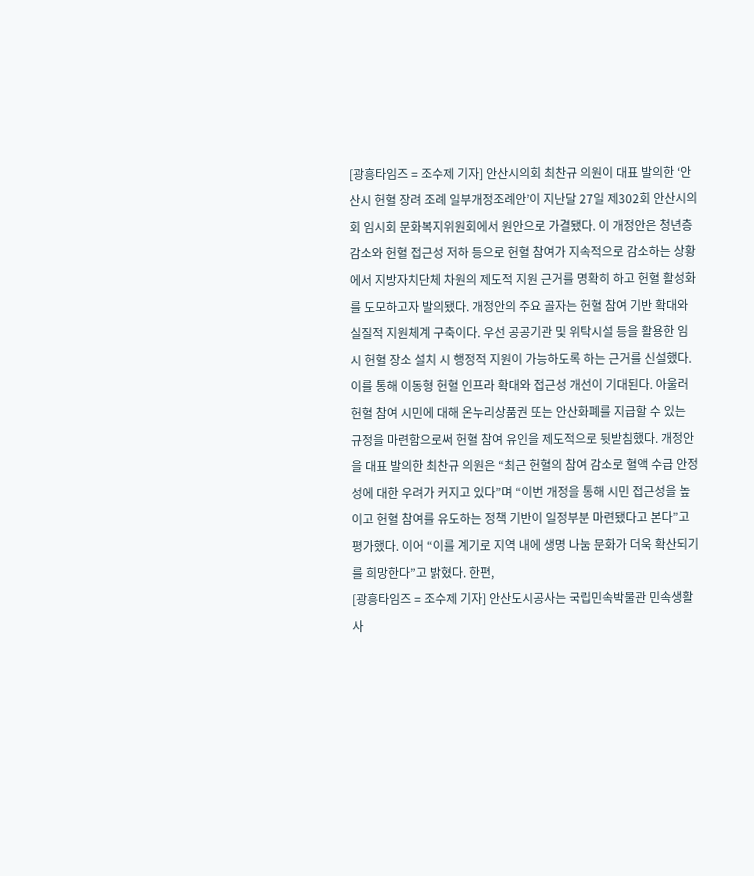[광흥타임즈 = 조수제 기자] 안산시의회 최찬규 의원이 대표 발의한 ‘안산시 헌혈 장려 조례 일부개정조례안’이 지난달 27일 제302회 안산시의회 임시회 문화복지위원회에서 원안으로 가결됐다. 이 개정안은 청년층 감소와 헌혈 접근성 저하 등으로 헌혈 참여가 지속적으로 감소하는 상황에서 지방자치단체 차원의 제도적 지원 근거를 명확히 하고 헌혈 활성화를 도모하고자 발의됐다. 개정안의 주요 골자는 헌혈 참여 기반 확대와 실질적 지원체계 구축이다. 우선 공공기관 및 위탁시설 등을 활용한 임시 헌혈 장소 설치 시 행정적 지원이 가능하도록 하는 근거를 신설했다. 이를 통해 이동형 헌혈 인프라 확대와 접근성 개선이 기대된다. 아울러 헌혈 참여 시민에 대해 온누리상품권 또는 안산화폐를 지급할 수 있는 규정을 마련함으로써 헌혈 참여 유인을 제도적으로 뒷받침했다. 개정안을 대표 발의한 최찬규 의원은 “최근 헌혈의 참여 감소로 혈액 수급 안정성에 대한 우려가 커지고 있다”며 “이번 개정을 통해 시민 접근성을 높이고 헌혈 참여를 유도하는 정책 기반이 일정부분 마련됐다고 본다”고 평가했다. 이어 “이를 계기로 지역 내에 생명 나눔 문화가 더욱 확산되기를 희망한다”고 밝혔다. 한편,
[광흥타임즈 = 조수제 기자] 안산도시공사는 국립민속박물관 민속생활사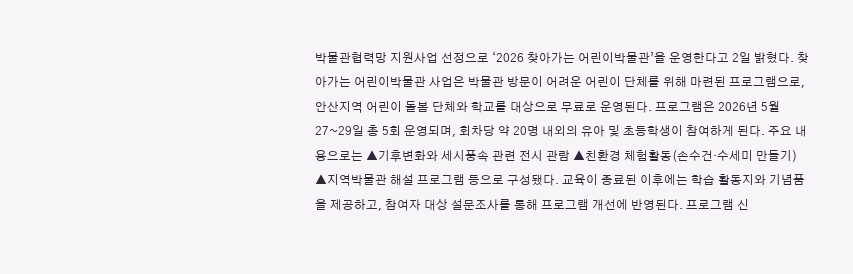박물관협력망 지원사업 선정으로 ‘2026 찾아가는 어린이박물관’을 운영한다고 2일 밝혔다. 찾아가는 어린이박물관 사업은 박물관 방문이 어려운 어린이 단체를 위해 마련된 프로그램으로, 안산지역 어린이 돌봄 단체와 학교를 대상으로 무료로 운영된다. 프로그램은 2026년 5월 27~29일 총 5회 운영되며, 회차당 약 20명 내외의 유아 및 초등학생이 참여하게 된다. 주요 내용으로는 ▲기후변화와 세시풍속 관련 전시 관람 ▲친환경 체험활동(손수건·수세미 만들기) ▲지역박물관 해설 프로그램 등으로 구성됐다. 교육이 종료된 이후에는 학습 활동지와 기념품을 제공하고, 참여자 대상 설문조사를 통해 프로그램 개선에 반영된다. 프로그램 신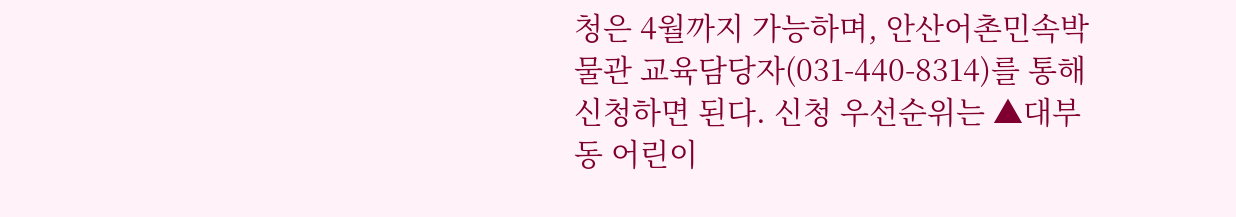청은 4월까지 가능하며, 안산어촌민속박물관 교육담당자(031-440-8314)를 통해 신청하면 된다. 신청 우선순위는 ▲대부동 어린이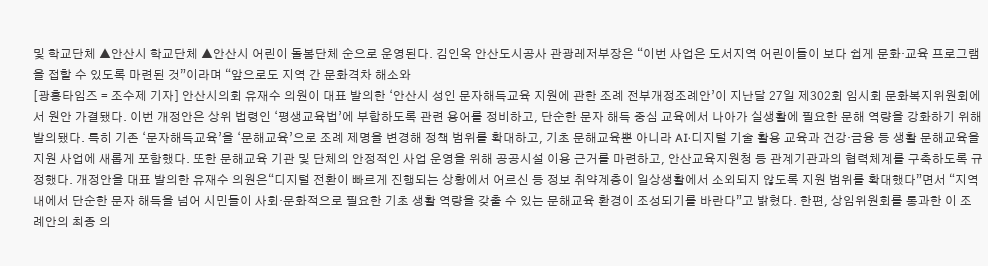및 학교단체 ▲안산시 학교단체 ▲안산시 어린이 돌봄단체 순으로 운영된다. 김인옥 안산도시공사 관광레저부장은 “이번 사업은 도서지역 어린이들이 보다 쉽게 문화·교육 프로그램을 접할 수 있도록 마련된 것”이라며 “앞으로도 지역 간 문화격차 해소와
[광흥타임즈 = 조수제 기자] 안산시의회 유재수 의원이 대표 발의한 ‘안산시 성인 문자해득교육 지원에 관한 조례 전부개정조례안’이 지난달 27일 제302회 임시회 문화복지위원회에서 원안 가결됐다. 이번 개정안은 상위 법령인 ‘평생교육법’에 부합하도록 관련 용어를 정비하고, 단순한 문자 해득 중심 교육에서 나아가 실생활에 필요한 문해 역량을 강화하기 위해 발의됐다. 특히 기존 ‘문자해득교육’을 ‘문해교육’으로 조례 제명을 변경해 정책 범위를 확대하고, 기초 문해교육뿐 아니라 AI·디지털 기술 활용 교육과 건강·금융 등 생활 문해교육을 지원 사업에 새롭게 포함했다. 또한 문해교육 기관 및 단체의 안정적인 사업 운영을 위해 공공시설 이용 근거를 마련하고, 안산교육지원청 등 관계기관과의 협력체계를 구축하도록 규정했다. 개정안을 대표 발의한 유재수 의원은“디지털 전환이 빠르게 진행되는 상황에서 어르신 등 정보 취약계층이 일상생활에서 소외되지 않도록 지원 범위를 확대했다”면서 “지역내에서 단순한 문자 해득을 넘어 시민들이 사회·문화적으로 필요한 기초 생활 역량을 갖출 수 있는 문해교육 환경이 조성되기를 바란다”고 밝혔다. 한편, 상임위원회를 통과한 이 조례안의 최종 의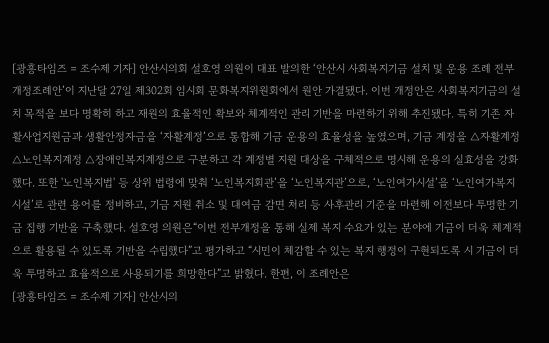[광흥타임즈 = 조수제 기자] 안산시의회 설호영 의원이 대표 발의한 ‘안산시 사회복지기금 설치 및 운용 조례 전부개정조례안’이 지난달 27일 제302회 임시회 문화복지위원회에서 원안 가결됐다. 이번 개정안은 사회복지기금의 설치 목적을 보다 명확히 하고 재원의 효율적인 확보와 체계적인 관리 기반을 마련하기 위해 추진됐다. 특히 기존 자활사업지원금과 생활안정자금을 ‘자활계정’으로 통합해 기금 운용의 효율성을 높였으며, 기금 계정을 △자활계정 △노인복지계정 △장애인복지계정으로 구분하고 각 계정별 지원 대상을 구체적으로 명시해 운용의 실효성을 강화했다. 또한 '노인복지법' 등 상위 법령에 맞춰 ‘노인복지회관’을 ‘노인복지관’으로, ‘노인여가시설’을 ‘노인여가복지시설’로 관련 용어를 정비하고, 기금 지원 취소 및 대여금 감면 처리 등 사후관리 기준을 마련해 이전보다 투명한 기금 집행 기반을 구축했다. 설호영 의원은“이번 전부개정을 통해 실제 복지 수요가 있는 분야에 기금이 더욱 체계적으로 활용될 수 있도록 기반을 수립했다”고 평가하고 “시민이 체감할 수 있는 복지 행정이 구현되도록 시 기금이 더욱 투명하고 효율적으로 사용되기를 희망한다”고 밝혔다. 한편, 이 조례안은
[광흥타임즈 = 조수제 기자] 안산시의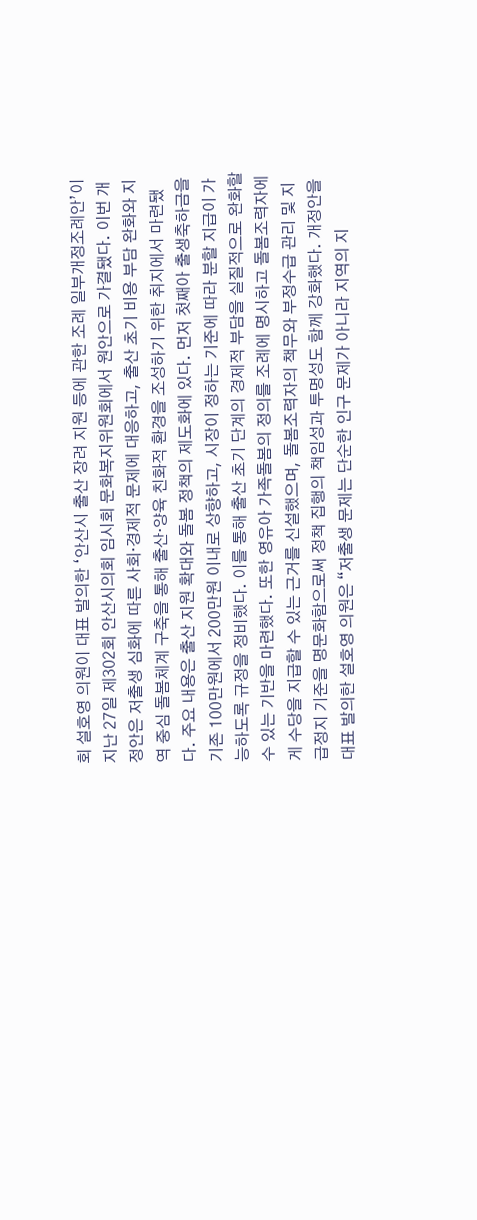회 설호영 의원이 대표 발의한 ‘안산시 출산 장려 지원 등에 관한 조례 일부개정조례안’이 지난 27일 제302회 안산시의회 임시회 문화복지위원회에서 원안으로 가결됐다. 이번 개정안은 저출생 심화에 따른 사회·경제적 문제에 대응하고, 출산 초기 비용 부담 완화와 지역 중심 돌봄체계 구축을 통해 출산·양육 친화적 환경을 조성하기 위한 취지에서 마련됐다. 주요 내용은 출산 지원 확대와 돌봄 정책의 제도화에 있다. 먼저 첫째아 출생축하금을 기존 100만원에서 200만원 이내로 상향하고, 시장이 정하는 기준에 따라 분할 지급이 가능하도록 규정을 정비했다. 이를 통해 출산 초기 단계의 경제적 부담을 실질적으로 완화할 수 있는 기반을 마련했다. 또한 영유아 가족돌봄의 정의를 조례에 명시하고 돌봄조력자에게 수당을 지급할 수 있는 근거를 신설했으며, 돌봄조력자의 책무와 부정수급 관리 및 지급정지 기준을 명문화함으로써 정책 집행의 책임성과 투명성도 함께 강화했다. 개정안을 대표 발의한 설호영 의원은 “저출생 문제는 단순한 인구 문제가 아니라 지역의 지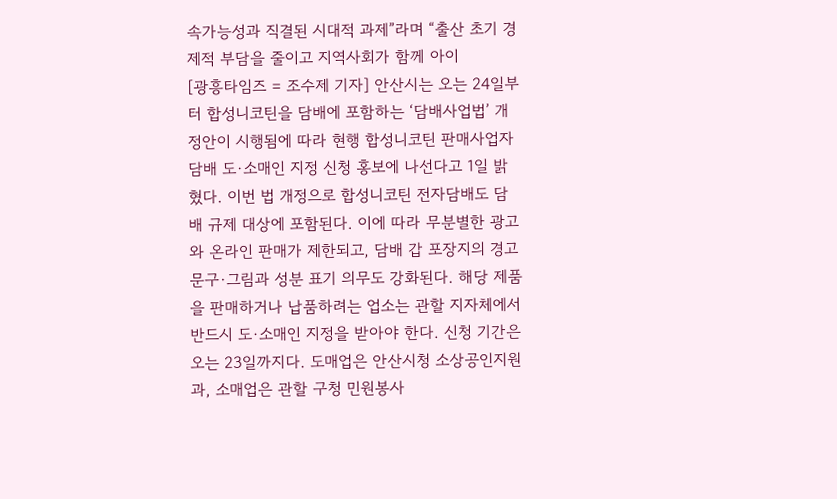속가능성과 직결된 시대적 과제”라며 “출산 초기 경제적 부담을 줄이고 지역사회가 함께 아이
[광흥타임즈 = 조수제 기자] 안산시는 오는 24일부터 합성니코틴을 담배에 포함하는 ‘담배사업법’ 개정안이 시행됨에 따라 현행 합성니코틴 판매사업자 담배 도·소매인 지정 신청 홍보에 나선다고 1일 밝혔다. 이번 법 개정으로 합성니코틴 전자담배도 담배 규제 대상에 포함된다. 이에 따라 무분별한 광고와 온라인 판매가 제한되고, 담배 갑 포장지의 경고 문구·그림과 성분 표기 의무도 강화된다. 해당 제품을 판매하거나 납품하려는 업소는 관할 지자체에서 반드시 도·소매인 지정을 받아야 한다. 신청 기간은 오는 23일까지다. 도매업은 안산시청 소상공인지원과, 소매업은 관할 구청 민원봉사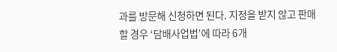과를 방문해 신청하면 된다. 지정을 받지 않고 판매할 경우 ‘담배사업법’에 따라 6개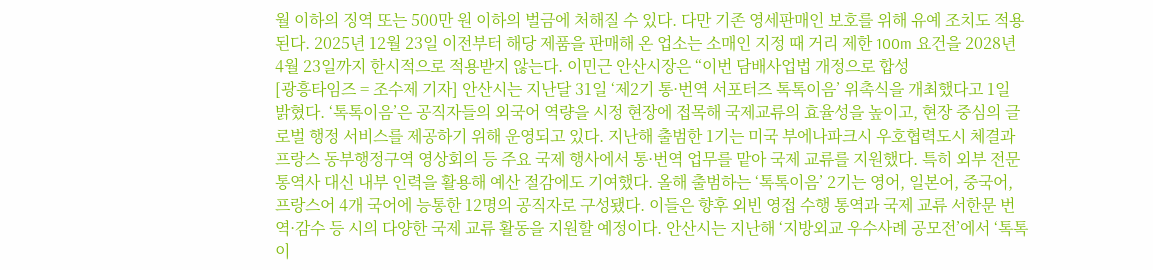월 이하의 징역 또는 500만 원 이하의 벌금에 처해질 수 있다. 다만 기존 영세판매인 보호를 위해 유예 조치도 적용된다. 2025년 12월 23일 이전부터 해당 제품을 판매해 온 업소는 소매인 지정 때 거리 제한 100m 요건을 2028년 4월 23일까지 한시적으로 적용받지 않는다. 이민근 안산시장은 “이번 담배사업법 개정으로 합성
[광흥타임즈 = 조수제 기자] 안산시는 지난달 31일 ‘제2기 통·번역 서포터즈 톡톡이음’ 위촉식을 개최했다고 1일 밝혔다. ‘톡톡이음’은 공직자들의 외국어 역량을 시정 현장에 접목해 국제교류의 효율성을 높이고, 현장 중심의 글로벌 행정 서비스를 제공하기 위해 운영되고 있다. 지난해 출범한 1기는 미국 부에나파크시 우호협력도시 체결과 프랑스 동부행정구역 영상회의 등 주요 국제 행사에서 통·번역 업무를 맡아 국제 교류를 지원했다. 특히 외부 전문 통역사 대신 내부 인력을 활용해 예산 절감에도 기여했다. 올해 출범하는 ‘톡톡이음’ 2기는 영어, 일본어, 중국어, 프랑스어 4개 국어에 능통한 12명의 공직자로 구성됐다. 이들은 향후 외빈 영접 수행 통역과 국제 교류 서한문 번역·감수 등 시의 다양한 국제 교류 활동을 지원할 예정이다. 안산시는 지난해 ‘지방외교 우수사례 공모전’에서 ‘톡톡이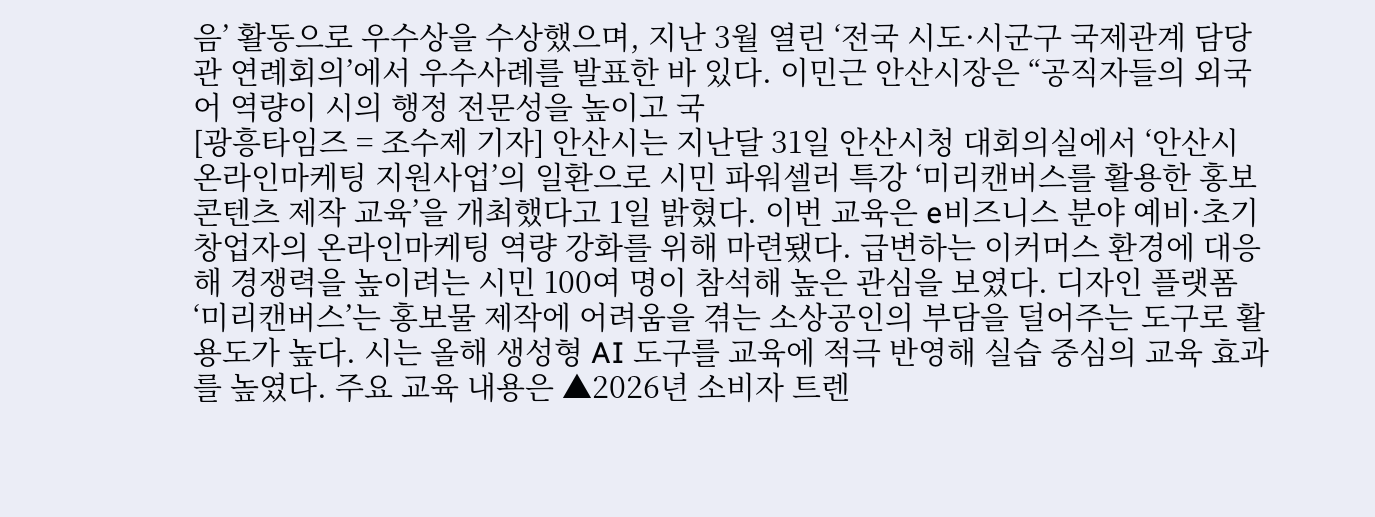음’ 활동으로 우수상을 수상했으며, 지난 3월 열린 ‘전국 시도·시군구 국제관계 담당관 연례회의’에서 우수사례를 발표한 바 있다. 이민근 안산시장은 “공직자들의 외국어 역량이 시의 행정 전문성을 높이고 국
[광흥타임즈 = 조수제 기자] 안산시는 지난달 31일 안산시청 대회의실에서 ‘안산시 온라인마케팅 지원사업’의 일환으로 시민 파워셀러 특강 ‘미리캔버스를 활용한 홍보 콘텐츠 제작 교육’을 개최했다고 1일 밝혔다. 이번 교육은 e비즈니스 분야 예비·초기 창업자의 온라인마케팅 역량 강화를 위해 마련됐다. 급변하는 이커머스 환경에 대응해 경쟁력을 높이려는 시민 100여 명이 참석해 높은 관심을 보였다. 디자인 플랫폼 ‘미리캔버스’는 홍보물 제작에 어려움을 겪는 소상공인의 부담을 덜어주는 도구로 활용도가 높다. 시는 올해 생성형 AI 도구를 교육에 적극 반영해 실습 중심의 교육 효과를 높였다. 주요 교육 내용은 ▲2026년 소비자 트렌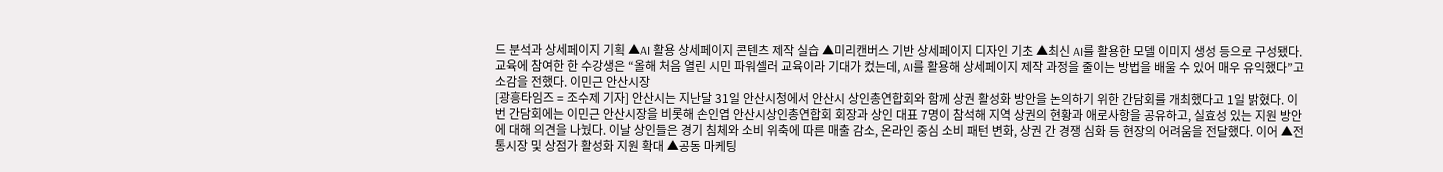드 분석과 상세페이지 기획 ▲AI 활용 상세페이지 콘텐츠 제작 실습 ▲미리캔버스 기반 상세페이지 디자인 기초 ▲최신 AI를 활용한 모델 이미지 생성 등으로 구성됐다. 교육에 참여한 한 수강생은 “올해 처음 열린 시민 파워셀러 교육이라 기대가 컸는데, AI를 활용해 상세페이지 제작 과정을 줄이는 방법을 배울 수 있어 매우 유익했다”고 소감을 전했다. 이민근 안산시장
[광흥타임즈 = 조수제 기자] 안산시는 지난달 31일 안산시청에서 안산시 상인총연합회와 함께 상권 활성화 방안을 논의하기 위한 간담회를 개최했다고 1일 밝혔다. 이번 간담회에는 이민근 안산시장을 비롯해 손인엽 안산시상인총연합회 회장과 상인 대표 7명이 참석해 지역 상권의 현황과 애로사항을 공유하고, 실효성 있는 지원 방안에 대해 의견을 나눴다. 이날 상인들은 경기 침체와 소비 위축에 따른 매출 감소, 온라인 중심 소비 패턴 변화, 상권 간 경쟁 심화 등 현장의 어려움을 전달했다. 이어 ▲전통시장 및 상점가 활성화 지원 확대 ▲공동 마케팅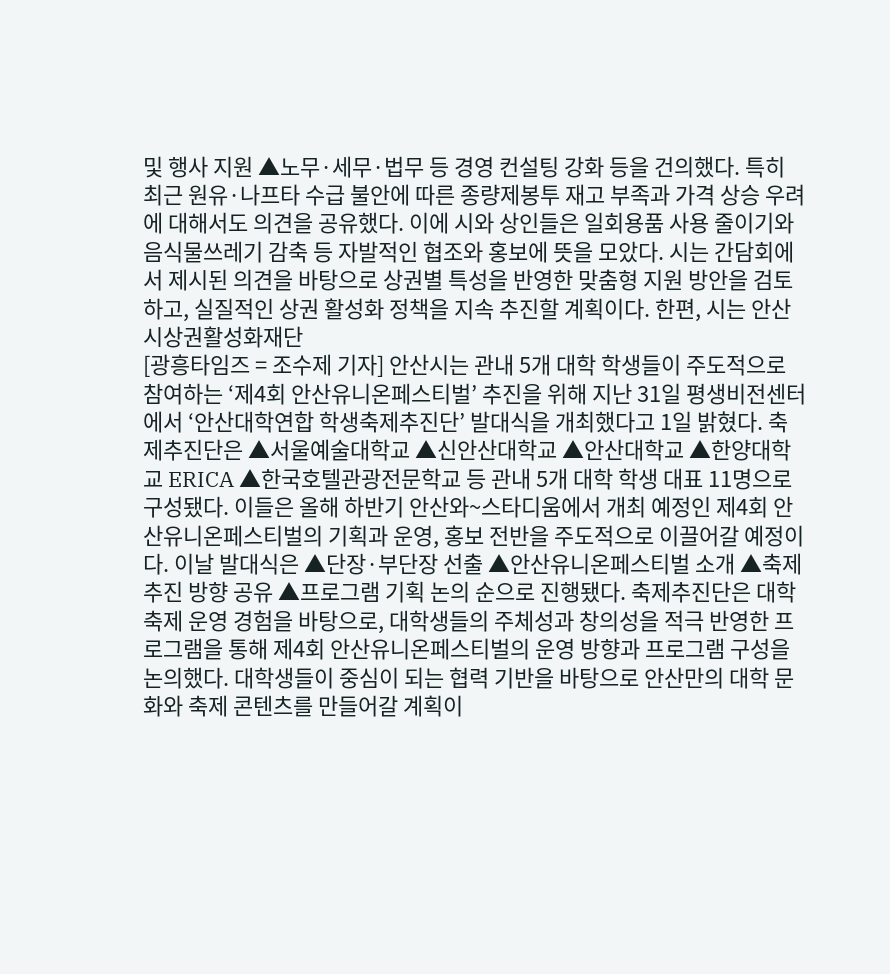및 행사 지원 ▲노무·세무·법무 등 경영 컨설팅 강화 등을 건의했다. 특히 최근 원유·나프타 수급 불안에 따른 종량제봉투 재고 부족과 가격 상승 우려에 대해서도 의견을 공유했다. 이에 시와 상인들은 일회용품 사용 줄이기와 음식물쓰레기 감축 등 자발적인 협조와 홍보에 뜻을 모았다. 시는 간담회에서 제시된 의견을 바탕으로 상권별 특성을 반영한 맞춤형 지원 방안을 검토하고, 실질적인 상권 활성화 정책을 지속 추진할 계획이다. 한편, 시는 안산시상권활성화재단
[광흥타임즈 = 조수제 기자] 안산시는 관내 5개 대학 학생들이 주도적으로 참여하는 ‘제4회 안산유니온페스티벌’ 추진을 위해 지난 31일 평생비전센터에서 ‘안산대학연합 학생축제추진단’ 발대식을 개최했다고 1일 밝혔다. 축제추진단은 ▲서울예술대학교 ▲신안산대학교 ▲안산대학교 ▲한양대학교 ERICA ▲한국호텔관광전문학교 등 관내 5개 대학 학생 대표 11명으로 구성됐다. 이들은 올해 하반기 안산와~스타디움에서 개최 예정인 제4회 안산유니온페스티벌의 기획과 운영, 홍보 전반을 주도적으로 이끌어갈 예정이다. 이날 발대식은 ▲단장·부단장 선출 ▲안산유니온페스티벌 소개 ▲축제 추진 방향 공유 ▲프로그램 기획 논의 순으로 진행됐다. 축제추진단은 대학 축제 운영 경험을 바탕으로, 대학생들의 주체성과 창의성을 적극 반영한 프로그램을 통해 제4회 안산유니온페스티벌의 운영 방향과 프로그램 구성을 논의했다. 대학생들이 중심이 되는 협력 기반을 바탕으로 안산만의 대학 문화와 축제 콘텐츠를 만들어갈 계획이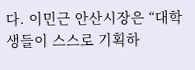다. 이민근 안산시장은 “대학생들이 스스로 기획하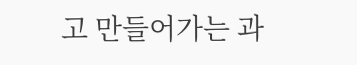고 만들어가는 과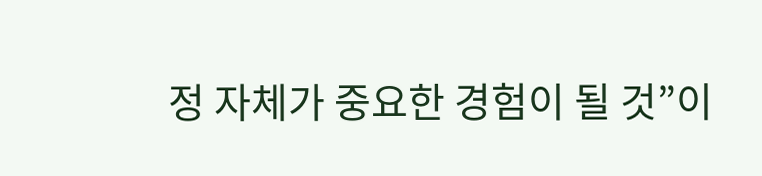정 자체가 중요한 경험이 될 것”이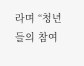라며 “청년들의 참여